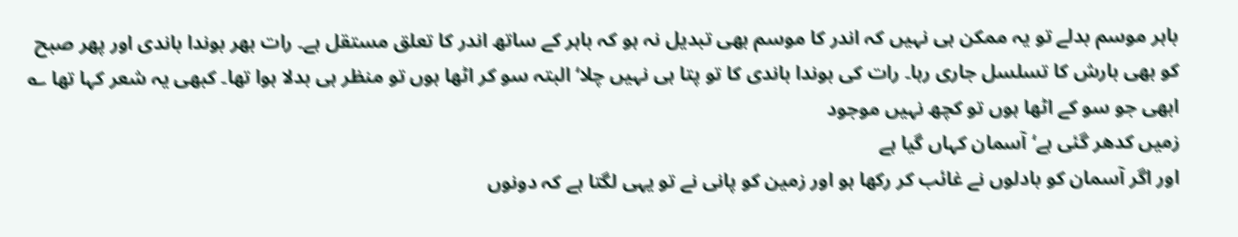باہر موسم بدلے تو یہ ممکن ہی نہیں کہ اندر کا موسم بھی تبدیل نہ ہو کہ باہر کے ساتھ اندر کا تعلق مستقل ہے۔ رات بھر بوندا باندی اور پھر صبح کو بھی بارش کا تسلسل جاری رہا۔ رات کی بوندا باندی کا تو پتا ہی نہیں چلا‘ البتہ سو کر اٹھا ہوں تو منظر ہی بدلا ہوا تھا۔ کبھی یہ شعر کہا تھا ؎
ابھی جو سو کے اٹھا ہوں تو کچھ نہیں موجود
زمیں کدھر گئی ہے‘ آسمان کہاں گیا ہے
اور اگر آسمان کو بادلوں نے غائب کر رکھا ہو اور زمین کو پانی نے تو یہی لگتا ہے کہ دونوں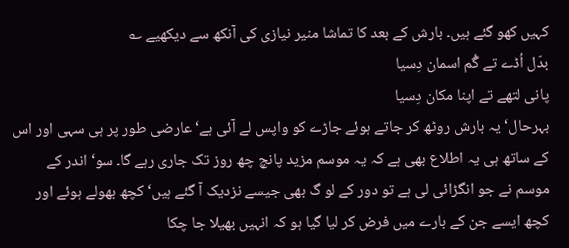کہیں کھو گئے ہیں۔ بارش کے بعد کا تماشا منیر نیازی کی آنکھ سے دیکھیے ؎
بدّل اُڈے تے گُم اسمان دِسیا
پانی لتھے تے اپنا مکان دِسیا
بہرحال‘ یہ بارش روٹھ کر جاتے ہوئے جاڑے کو واپس لے آئی ہے‘ عارضی طور پر ہی سہی اور اس کے ساتھ ہی یہ اطلاع بھی ہے کہ یہ موسم مزید پانچ چھ روز تک جاری رہے گا۔ سو‘ اندر کے موسم نے جو انگڑائی لی ہے تو دور کے لو گ بھی جیسے نزدیک آ گئے ہیں‘ کچھ بھولے ہوئے اور کچھ ایسے جن کے بارے میں فرض کر لیا گیا ہو کہ انہیں بھیلا جا چکا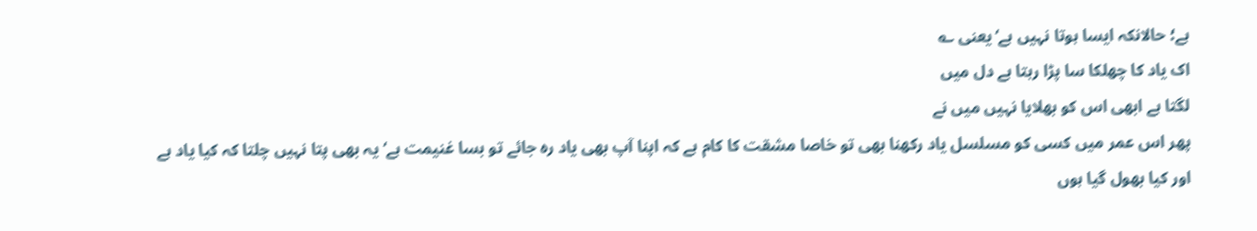ہے؛ حالانکہ ایسا ہوتا نہیں ہے‘ یعنی ؎
اک یاد کا چھلکا سا پڑا رہتا ہے دل میں
لگتا ہے ابھی اس کو بھلایا نہیں میں نے
پھر اس عمر میں کسی کو مسلسل یاد رکھنا بھی تو خاصا مشقت کا کام ہے کہ اپنا آپ بھی یاد رہ جائے تو بسا غنیمت ہے‘ یہ بھی پتا نہیں چلتا کہ کیا یاد ہے اور کیا بھول گیا ہوں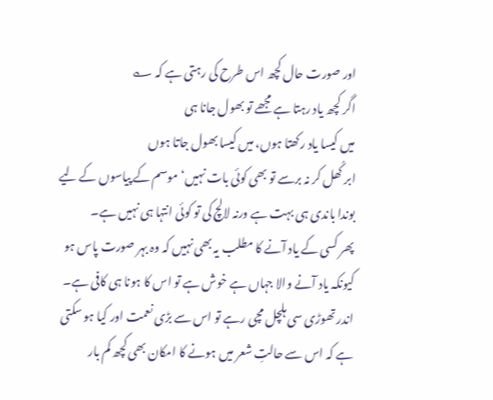اور صورت حال کچھ اس طرح کی رہتی ہے کہ ؎
اگر کچھ یاد رہتا ہے مجھے تو بھول جانا ہی
میں کیسا یاد رکھتا ہوں، میں کیسا بھول جاتا ہوں
ابر کُھل کر نہ برسے تو بھی کوئی بات نہیں‘ موسم کے پیاسوں کے لیے بوندا باندی ہی بہت ہے ورنہ لالچ کی تو کوئی انتہا ہی نہیں ہے۔
پھر کسی کے یاد آنے کا مطلب یہ بھی نہیں کہ وہ بہر صورت پاس ہو کیونکہ یاد آنے والا جہاں ہے خوش ہے تو اس کا ہونا ہی کافی ہے۔ اندر تھوڑی سی ہلچل مچی رہے تو اس سے بڑی نعمت اور کیا ہو سکتی ہے کہ اس سے حالتِ شعر میں ہونے کا امکان بھی کچھ کم بار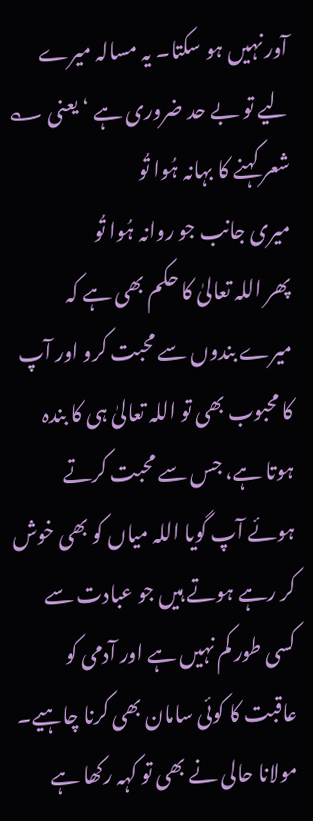آور نہیں ہو سکتا۔ یہ مسالہ میرے لیے تو بے حد ضروری ہے ‘ یعنی ؎
شعر کہنے کا بہانہ ہُوا تُو
میری جانب جو روانہ ہُوا تُو
پھر اللہ تعالیٰ کا حکم بھی ہے کہ میرے بندوں سے محبت کرو اور آپ کا محبوب بھی تو اللہ تعالیٰ ہی کا بندہ ہوتا ہے، جس سے محبت کرتے ہوئے آپ گویا اللہ میاں کو بھی خوش کر رہے ہوتے ہیں جو عبادت سے کسی طور کم نہیں ہے اور آدمی کو عاقبت کا کوئی سامان بھی کرنا چاہیے۔ مولانا حالی نے بھی تو کہہ رکھا ہے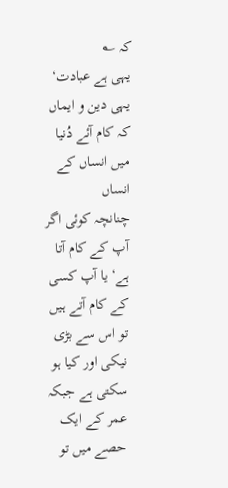کہ ؎
یہی ہے عبادت‘ یہی دین و ایماں
کہ کام آئے دُنیا میں انساں کے انساں
چنانچہ کوئی اگر آپ کے کام آتا ہے‘ یا آپ کسی کے کام آتے ہیں تو اس سے بڑی نیکی اور کیا ہو سکتی ہے جبکہ عمر کے ایک حصے میں تو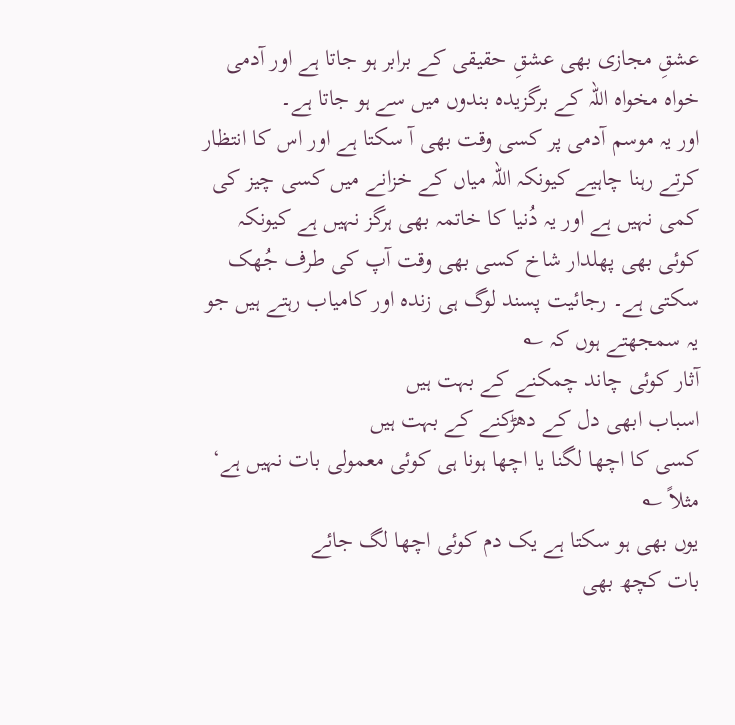عشقِ مجازی بھی عشقِ حقیقی کے برابر ہو جاتا ہے اور آدمی خواہ مخواہ اللہ کے برگزیدہ بندوں میں سے ہو جاتا ہے۔
اور یہ موسم آدمی پر کسی وقت بھی آ سکتا ہے اور اس کا انتظار کرتے رہنا چاہیے کیونکہ اللہ میاں کے خزانے میں کسی چیز کی کمی نہیں ہے اور یہ دُنیا کا خاتمہ بھی ہرگز نہیں ہے کیونکہ کوئی بھی پھلدار شاخ کسی بھی وقت آپ کی طرف جُھک سکتی ہے۔ رجائیت پسند لوگ ہی زندہ اور کامیاب رہتے ہیں جو یہ سمجھتے ہوں کہ ؎
آثار کوئی چاند چمکنے کے بہت ہیں
اسباب ابھی دل کے دھڑکنے کے بہت ہیں
کسی کا اچھا لگنا یا اچھا ہونا ہی کوئی معمولی بات نہیں ہے‘ مثلاً ؎
یوں بھی ہو سکتا ہے یک دم کوئی اچھا لگ جائے
بات کچھ بھی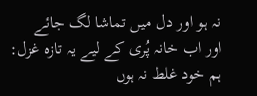نہ ہو اور دل میں تماشا لگ جائے
اور اب خانہ پُری کے لیے یہ تازہ غزل:
ہم خود غلط نہ ہوں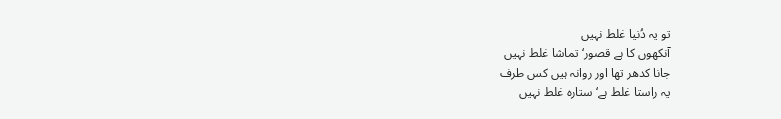تو یہ دُنیا غلط نہیں
آنکھوں کا ہے قصور‘ تماشا غلط نہیں
جانا کدھر تھا اور روانہ ہیں کس طرف
یہ راستا غلط ہے‘ ستارہ غلط نہیں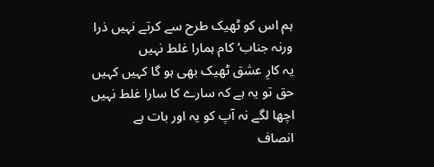ہم اس کو ٹھیک طرح سے کرتے نہیں ذرا
ورنہ جناب‘ کام ہمارا غلط نہیں
یہ کارِ عشق ٹھیک بھی ہو گا کہیں کہیں
حق تو یہ ہے کہ سارے کا سارا غلط نہیں
اچھا لگے نہ آپ کو یہ اور بات ہے
انصاف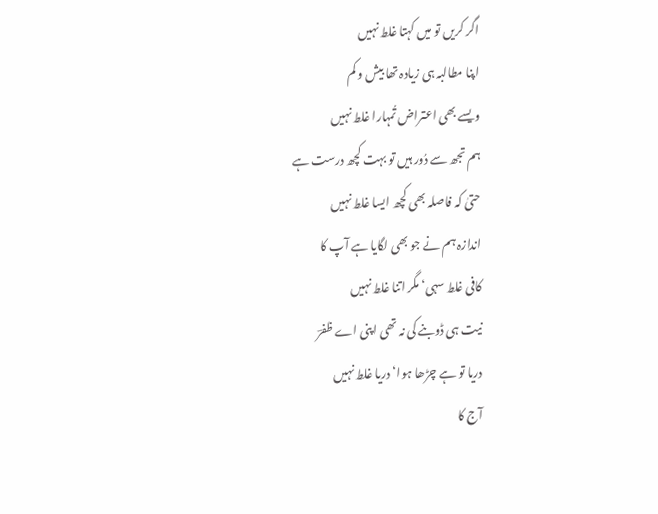اگر کریں تو میں کہتا غلط نہیں
اپنا مطالبہ ہی زیادہ تھا بیش و کم
ویسے بھی اعتراض تُمہارا غلط نہیں
ہم تجھ سے دُور ہیں تو بہت کچھ درست ہے
حتیٰ کہ فاصلہ بھی کچھ ایسا غلط نہیں
اندازہ ہم نے جو بھی لگایا ہے آپ کا
کافی غلط سہی‘ مگر اتنا غلط نہیں
نیت ہی ڈوبنے کی نہ تھی اپنی اے ظفرؔ
دریا تو ہے چڑھا ہوا‘ دریا غلط نہیں
آج کا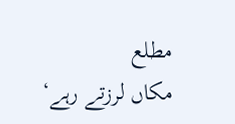مطلع
مکاں لرزتے رہے‘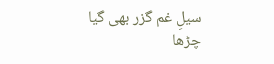سیلِ غم گزر بھی گیا
چڑھا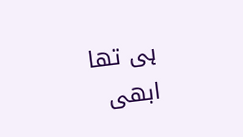ہی تھا ابھی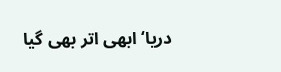دریا‘ ابھی اتر بھی گیا